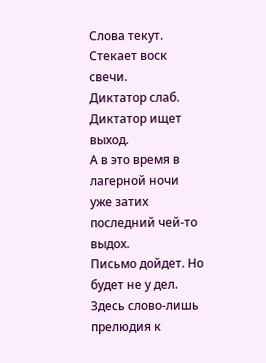Слова текут. Стекает воск свечи.
Диктатор слаб. Диктатор ищет выход.
А в это время в лагерной ночи
уже затих последний чей-то выдох.
Письмо дойдет. Но будет не у дел.
Здесь слово-лишь прелюдия к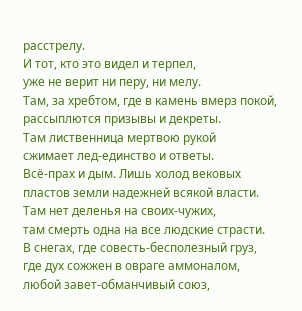расстрелу.
И тот, кто это видел и терпел,
уже не верит ни перу, ни мелу.
Там, за хребтом, где в камень вмерз покой,
рассыплются призывы и декреты.
Там лиственница мертвою рукой
сжимает лед-единство и ответы.
Всё-прах и дым. Лишь холод вековых
пластов земли надежней всякой власти.
Там нет деленья на своих-чужих,
там смерть одна на все людские страсти.
В снегах, где совесть-бесполезный груз,
где дух сожжен в овраге аммоналом,
любой завет-обманчивый союз,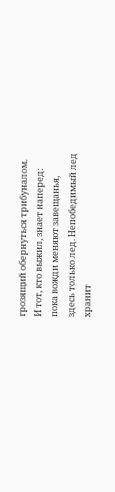грозящий обернуться трибуналом.
И тот, кто выжил, знает наперед:
пока вожди меняют завещанья,
здесь только лед. Непобедимый лед
хранит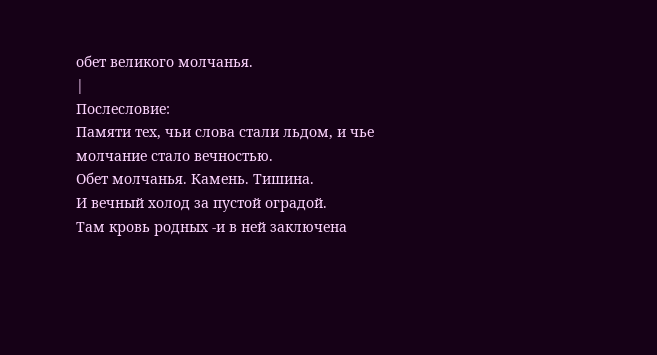обет великого молчанья.
|
Послесловие:
Памяти тех, чьи слова стали льдом, и чье молчание стало вечностью.
Обет молчанья. Камень. Тишина.
И вечный холод за пустой оградой.
Там кровь родных -и в ней заключена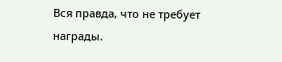Вся правда, что не требует награды.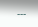---